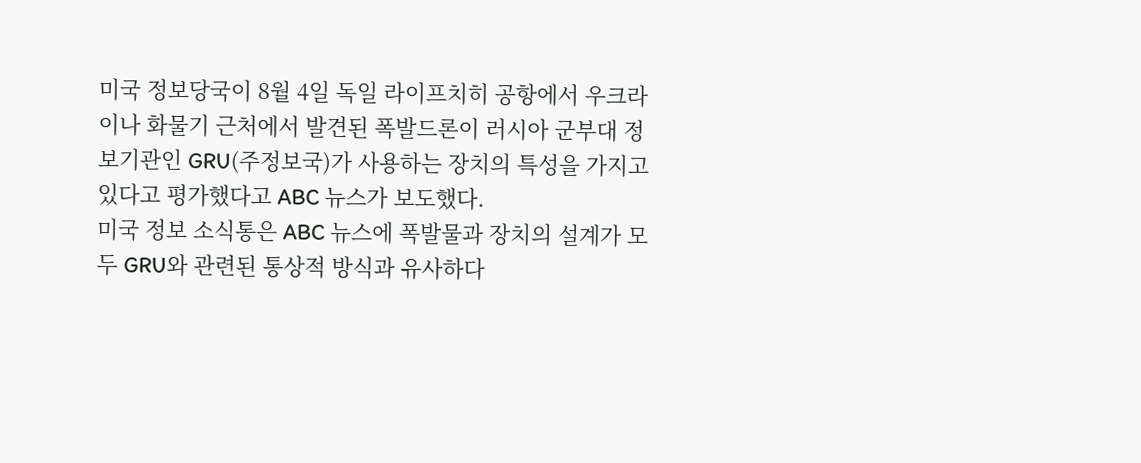미국 정보당국이 8월 4일 독일 라이프치히 공항에서 우크라이나 화물기 근처에서 발견된 폭발드론이 러시아 군부대 정보기관인 GRU(주정보국)가 사용하는 장치의 특성을 가지고 있다고 평가했다고 ABC 뉴스가 보도했다.
미국 정보 소식통은 ABC 뉴스에 폭발물과 장치의 설계가 모두 GRU와 관련된 통상적 방식과 유사하다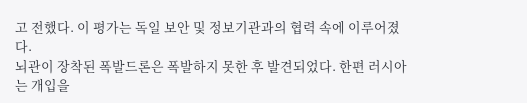고 전했다. 이 평가는 독일 보안 및 정보기관과의 협력 속에 이루어졌다.
뇌관이 장착된 폭발드론은 폭발하지 못한 후 발견되었다. 한편 러시아는 개입을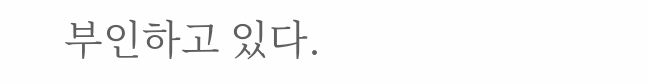부인하고 있다.